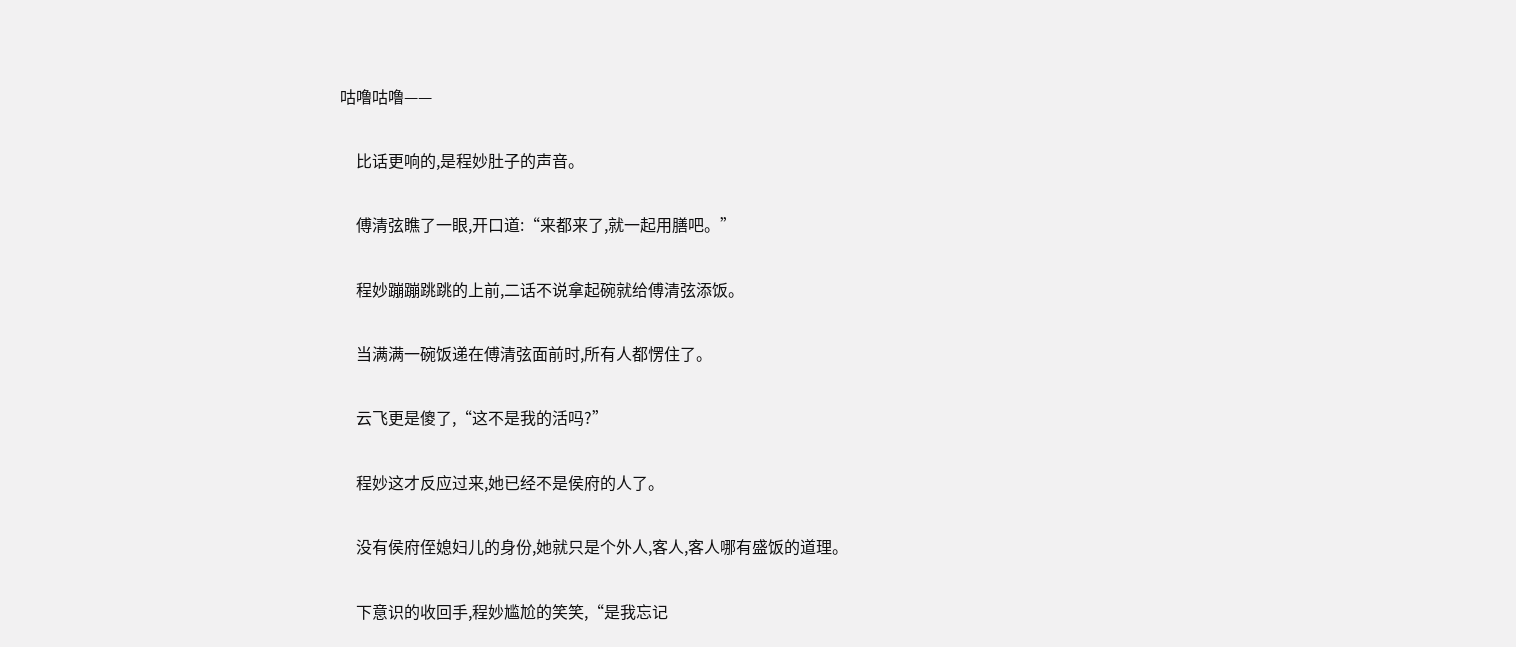咕噜咕噜——

    比话更响的,是程妙肚子的声音。

    傅清弦瞧了一眼,开口道:“来都来了,就一起用膳吧。”

    程妙蹦蹦跳跳的上前,二话不说拿起碗就给傅清弦添饭。

    当满满一碗饭递在傅清弦面前时,所有人都愣住了。

    云飞更是傻了,“这不是我的活吗?”

    程妙这才反应过来,她已经不是侯府的人了。

    没有侯府侄媳妇儿的身份,她就只是个外人,客人,客人哪有盛饭的道理。

    下意识的收回手,程妙尴尬的笑笑,“是我忘记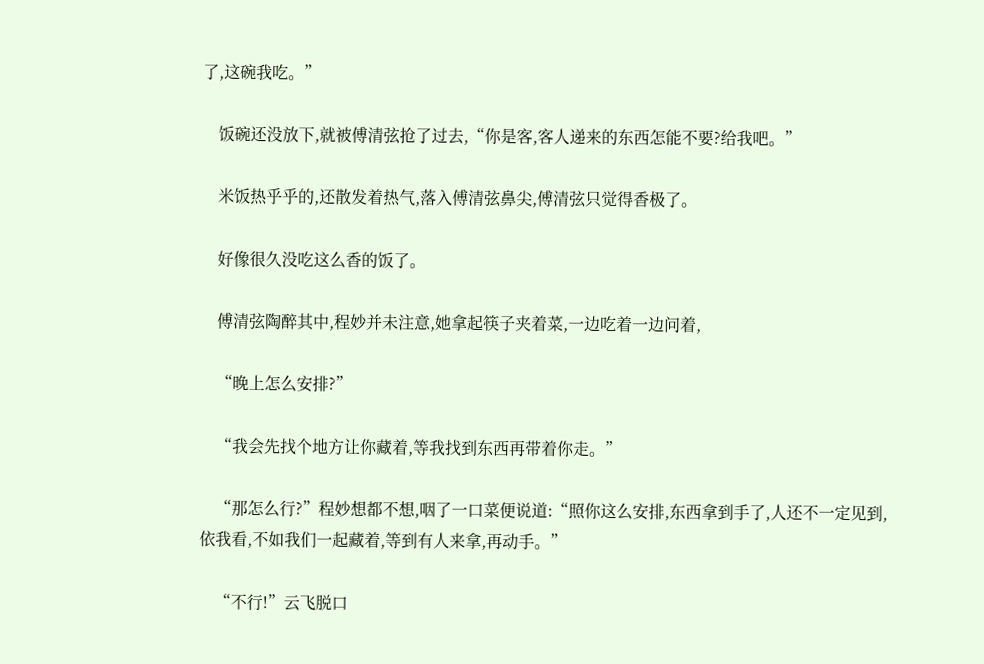了,这碗我吃。”

    饭碗还没放下,就被傅清弦抢了过去,“你是客,客人递来的东西怎能不要?给我吧。”

    米饭热乎乎的,还散发着热气,落入傅清弦鼻尖,傅清弦只觉得香极了。

    好像很久没吃这么香的饭了。

    傅清弦陶醉其中,程妙并未注意,她拿起筷子夹着菜,一边吃着一边问着,

    “晚上怎么安排?”

    “我会先找个地方让你藏着,等我找到东西再带着你走。”

    “那怎么行?”程妙想都不想,咽了一口菜便说道:“照你这么安排,东西拿到手了,人还不一定见到,依我看,不如我们一起藏着,等到有人来拿,再动手。”

    “不行!”云飞脱口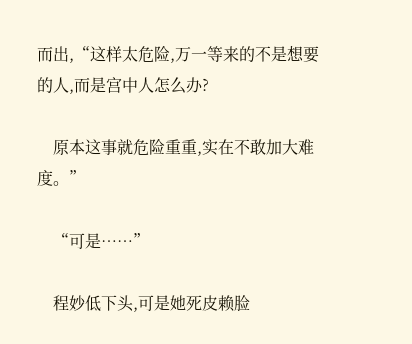而出,“这样太危险,万一等来的不是想要的人,而是宫中人怎么办?

    原本这事就危险重重,实在不敢加大难度。”

    “可是……”

    程妙低下头,可是她死皮赖脸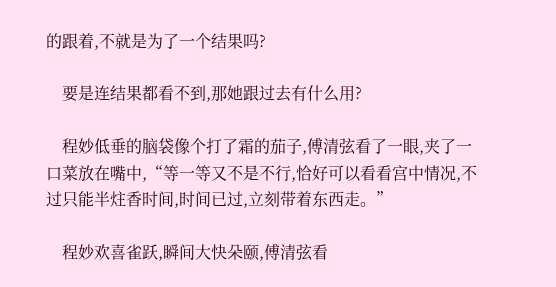的跟着,不就是为了一个结果吗?

    要是连结果都看不到,那她跟过去有什么用?

    程妙低垂的脑袋像个打了霜的茄子,傅清弦看了一眼,夹了一口菜放在嘴中,“等一等又不是不行,恰好可以看看宫中情况,不过只能半炷香时间,时间已过,立刻带着东西走。”

    程妙欢喜雀跃,瞬间大快朵颐,傅清弦看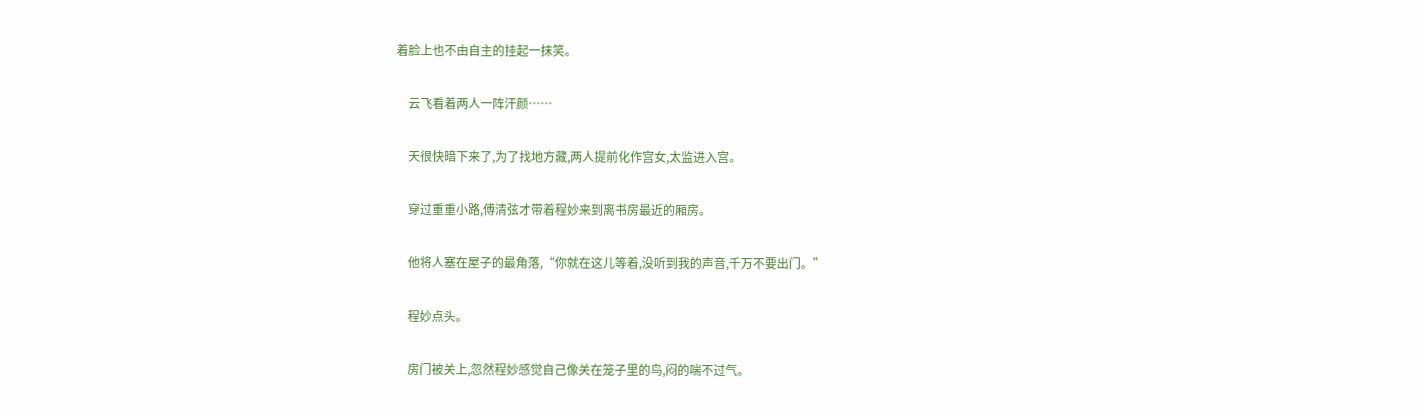着脸上也不由自主的挂起一抹笑。

    云飞看着两人一阵汗颜……

    天很快暗下来了,为了找地方藏,两人提前化作宫女,太监进入宫。

    穿过重重小路,傅清弦才带着程妙来到离书房最近的厢房。

    他将人塞在屋子的最角落,“你就在这儿等着,没听到我的声音,千万不要出门。”

    程妙点头。

    房门被关上,忽然程妙感觉自己像关在笼子里的鸟,闷的喘不过气。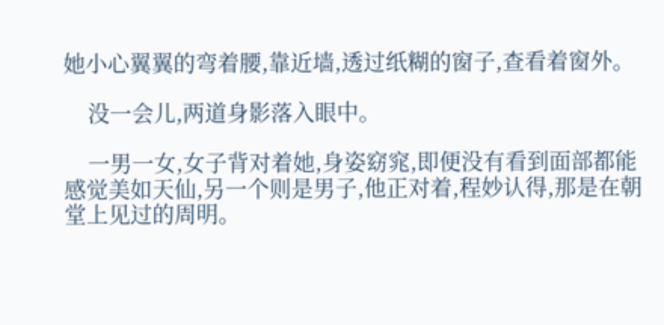她小心翼翼的弯着腰,靠近墙,透过纸糊的窗子,查看着窗外。

    没一会儿,两道身影落入眼中。

    一男一女,女子背对着她,身姿窈窕,即便没有看到面部都能感觉美如天仙,另一个则是男子,他正对着,程妙认得,那是在朝堂上见过的周明。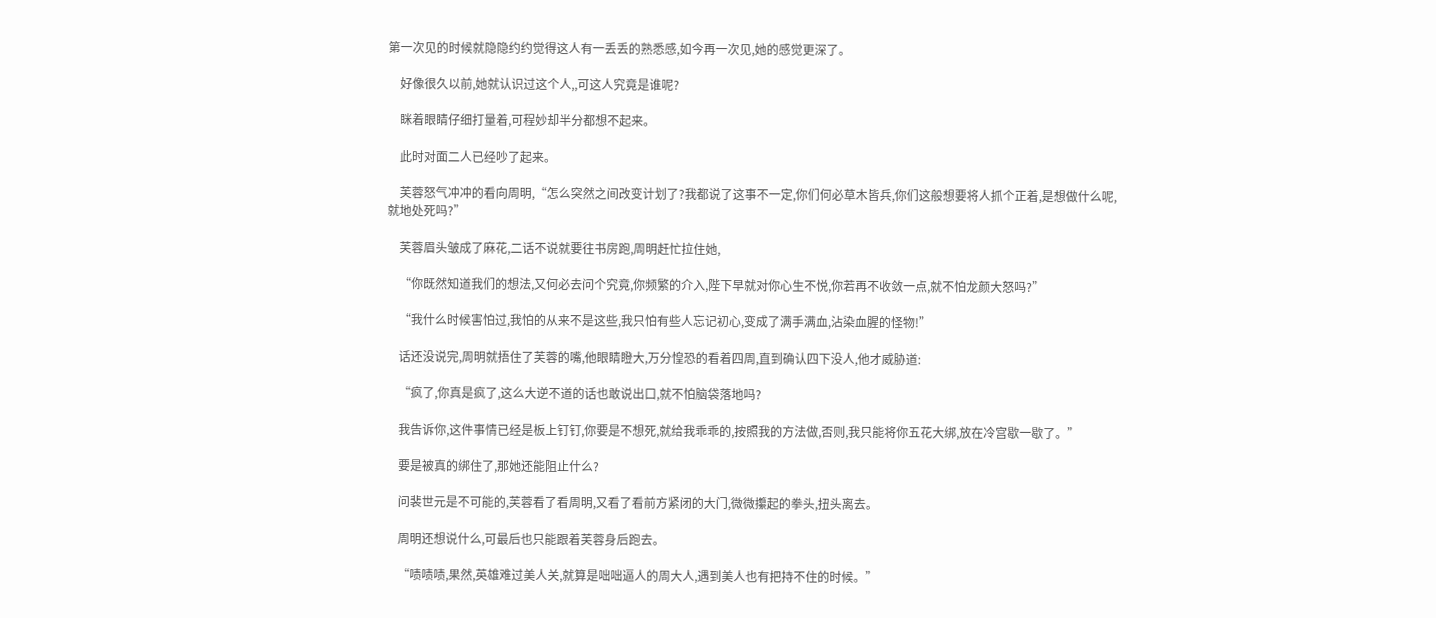第一次见的时候就隐隐约约觉得这人有一丢丢的熟悉感,如今再一次见,她的感觉更深了。

    好像很久以前,她就认识过这个人,,可这人究竟是谁呢?

    眯着眼睛仔细打量着,可程妙却半分都想不起来。

    此时对面二人已经吵了起来。

    芙蓉怒气冲冲的看向周明,“怎么突然之间改变计划了?我都说了这事不一定,你们何必草木皆兵,你们这般想要将人抓个正着,是想做什么呢,就地处死吗?”

    芙蓉眉头皱成了麻花,二话不说就要往书房跑,周明赶忙拉住她,

    “你既然知道我们的想法,又何必去问个究竟,你频繁的介入,陛下早就对你心生不悦,你若再不收敛一点,就不怕龙颜大怒吗?”

    “我什么时候害怕过,我怕的从来不是这些,我只怕有些人忘记初心,变成了满手满血,沾染血腥的怪物!”

    话还没说完,周明就捂住了芙蓉的嘴,他眼睛瞪大,万分惶恐的看着四周,直到确认四下没人,他才威胁道:

    “疯了,你真是疯了,这么大逆不道的话也敢说出口,就不怕脑袋落地吗?

    我告诉你,这件事情已经是板上钉钉,你要是不想死,就给我乖乖的,按照我的方法做,否则,我只能将你五花大绑,放在冷宫歇一歇了。”

    要是被真的绑住了,那她还能阻止什么?

    问裴世元是不可能的,芙蓉看了看周明,又看了看前方紧闭的大门,微微攥起的拳头,扭头离去。

    周明还想说什么,可最后也只能跟着芙蓉身后跑去。

    “啧啧啧,果然,英雄难过美人关,就算是咄咄逼人的周大人,遇到美人也有把持不住的时候。”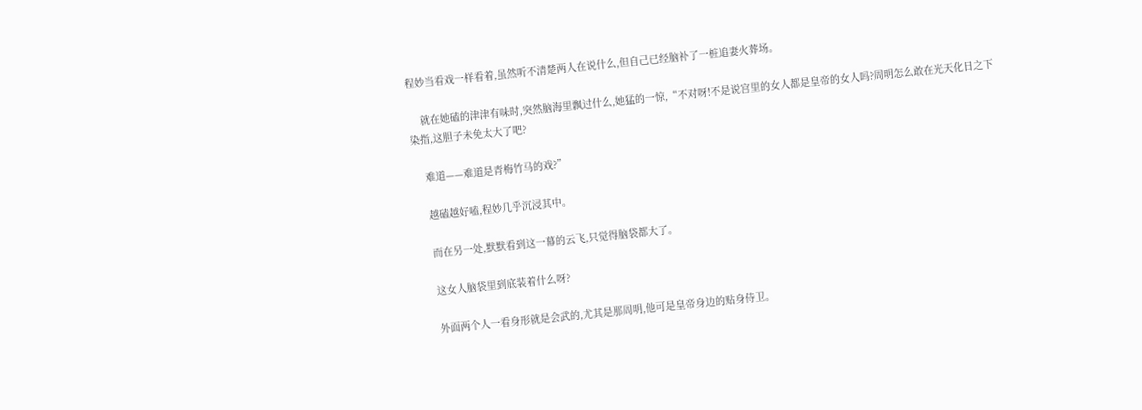程妙当看戏一样看着,虽然听不清楚两人在说什么,但自己已经脑补了一桩追妻火葬场。

    就在她磕的津津有味时,突然脑海里飘过什么,她猛的一惊,“不对呀!不是说宫里的女人都是皇帝的女人吗?周明怎么敢在光天化日之下染指,这胆子未免太大了吧?

    难道——难道是青梅竹马的戏?”

    越磕越好嗑,程妙几乎沉浸其中。

    而在另一处,默默看到这一幕的云飞,只觉得脑袋都大了。

    这女人脑袋里到底装着什么呀?

    外面两个人一看身形就是会武的,尤其是那周明,他可是皇帝身边的贴身侍卫。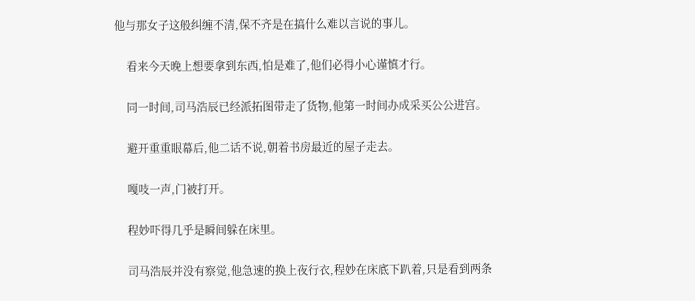他与那女子这般纠缠不清,保不齐是在搞什么难以言说的事儿。

    看来今天晚上想要拿到东西,怕是难了,他们必得小心谨慎才行。

    同一时间,司马浩辰已经派拓图带走了货物,他第一时间办成采买公公进宫。

    避开重重眼幕后,他二话不说,朝着书房最近的屋子走去。

    嘎吱一声,门被打开。

    程妙吓得几乎是瞬间躲在床里。

    司马浩辰并没有察觉,他急速的换上夜行衣,程妙在床底下趴着,只是看到两条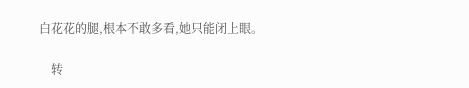白花花的腿,根本不敢多看,她只能闭上眼。

    转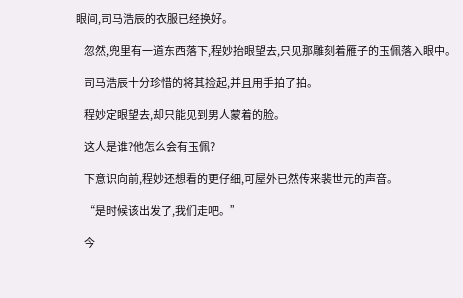眼间,司马浩辰的衣服已经换好。

    忽然,兜里有一道东西落下,程妙抬眼望去,只见那雕刻着雁子的玉佩落入眼中。

    司马浩辰十分珍惜的将其捡起,并且用手拍了拍。

    程妙定眼望去,却只能见到男人蒙着的脸。

    这人是谁?他怎么会有玉佩?

    下意识向前,程妙还想看的更仔细,可屋外已然传来裴世元的声音。

    “是时候该出发了,我们走吧。”

    今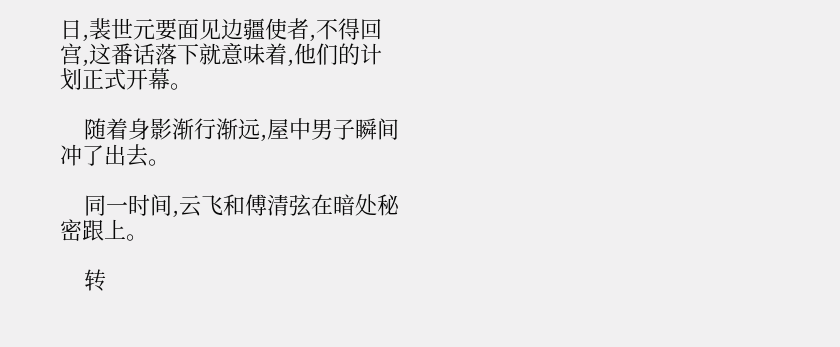日,裴世元要面见边疆使者,不得回宫,这番话落下就意味着,他们的计划正式开幕。

    随着身影渐行渐远,屋中男子瞬间冲了出去。

    同一时间,云飞和傅清弦在暗处秘密跟上。

    转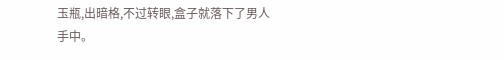玉瓶,出暗格,不过转眼,盒子就落下了男人手中。